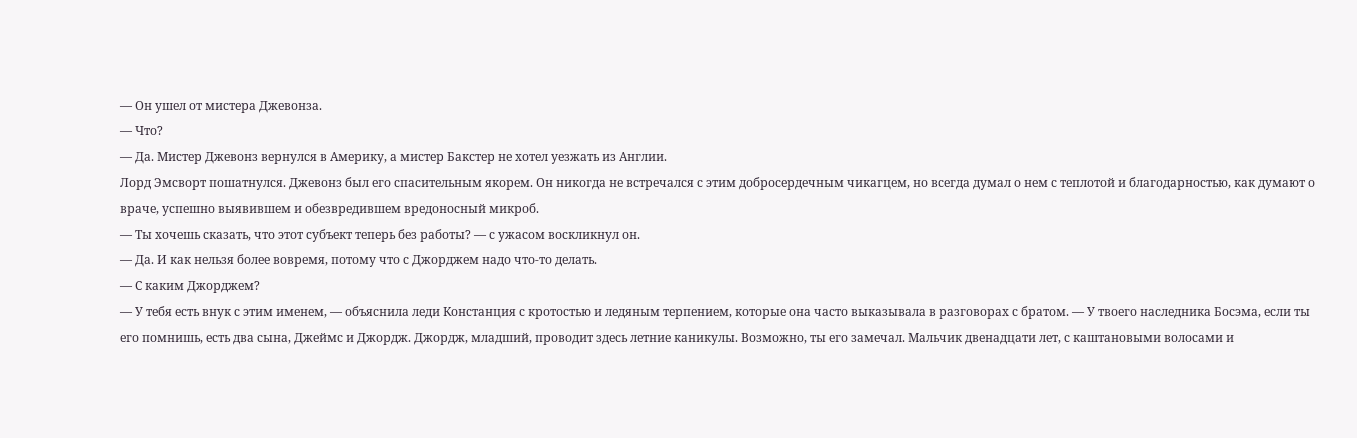— Он ушел от мистера Джевонза.
— Что?
— Да. Мистер Джевонз вернулся в Америку, а мистер Бакстер не хотел уезжать из Англии.
Лорд Эмсворт пошатнулся. Джевонз был его спасительным якорем. Он никогда не встречался с этим добросердечным чикагцем, но всегда думал о нем с теплотой и благодарностью, как думают о враче, успешно выявившем и обезвредившем вредоносный микроб.
— Ты хочешь сказать, что этот субъект теперь без работы? — с ужасом воскликнул он.
— Да. И как нельзя более вовремя, потому что с Джорджем надо что-то делать.
— С каким Джорджем?
— У тебя есть внук с этим именем, — объяснила леди Констанция с кротостью и ледяным терпением, которые она часто выказывала в разговорах с братом. — У твоего наследника Босэма, если ты его помнишь, есть два сына, Джеймс и Джордж. Джордж, младший, проводит здесь летние каникулы. Возможно, ты его замечал. Мальчик двенадцати лет, с каштановыми волосами и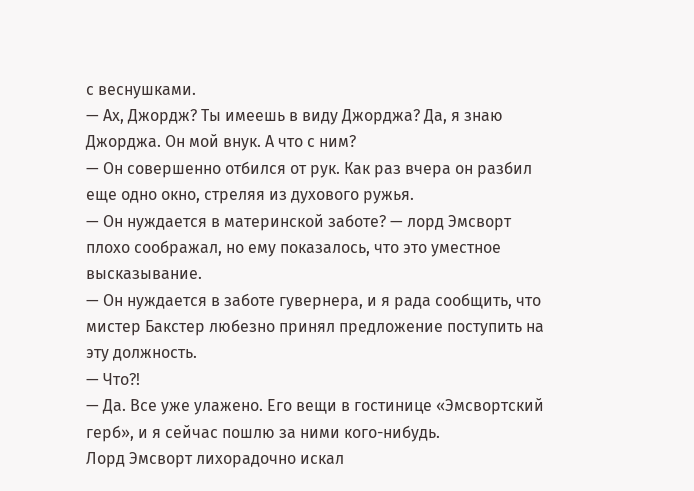с веснушками.
— Ах, Джордж? Ты имеешь в виду Джорджа? Да, я знаю Джорджа. Он мой внук. А что с ним?
— Он совершенно отбился от рук. Как раз вчера он разбил еще одно окно, стреляя из духового ружья.
— Он нуждается в материнской заботе? — лорд Эмсворт плохо соображал, но ему показалось, что это уместное высказывание.
— Он нуждается в заботе гувернера, и я рада сообщить, что мистер Бакстер любезно принял предложение поступить на эту должность.
— Что?!
— Да. Все уже улажено. Его вещи в гостинице «Эмсвортский герб», и я сейчас пошлю за ними кого-нибудь.
Лорд Эмсворт лихорадочно искал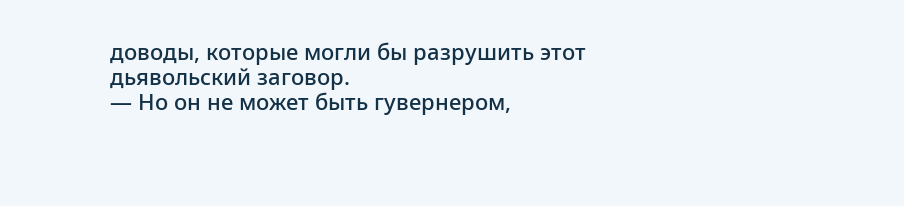доводы, которые могли бы разрушить этот дьявольский заговор.
— Но он не может быть гувернером,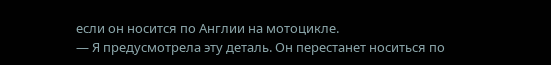если он носится по Англии на мотоцикле.
— Я предусмотрела эту деталь. Он перестанет носиться по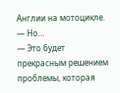Англии на мотоцикле.
— Но…
— Это будет прекрасным решением проблемы, которая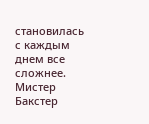становилась с каждым днем все сложнее. Мистер Бакстер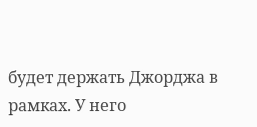будет держать Джорджа в рамках. У него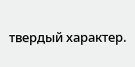твердый характер.